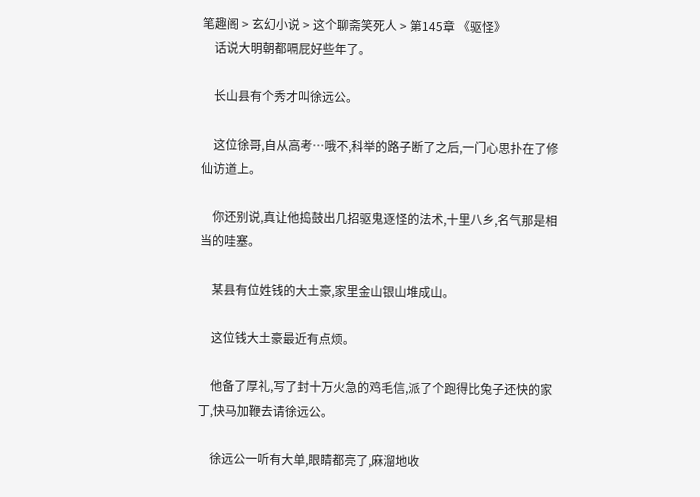笔趣阁 > 玄幻小说 > 这个聊斋笑死人 > 第145章 《驱怪》
    话说大明朝都嗝屁好些年了。

    长山县有个秀才叫徐远公。

    这位徐哥,自从高考…哦不,科举的路子断了之后,一门心思扑在了修仙访道上。

    你还别说,真让他捣鼓出几招驱鬼逐怪的法术,十里八乡,名气那是相当的哇塞。

    某县有位姓钱的大土豪,家里金山银山堆成山。

    这位钱大土豪最近有点烦。

    他备了厚礼,写了封十万火急的鸡毛信,派了个跑得比兔子还快的家丁,快马加鞭去请徐远公。

    徐远公一听有大单,眼睛都亮了,麻溜地收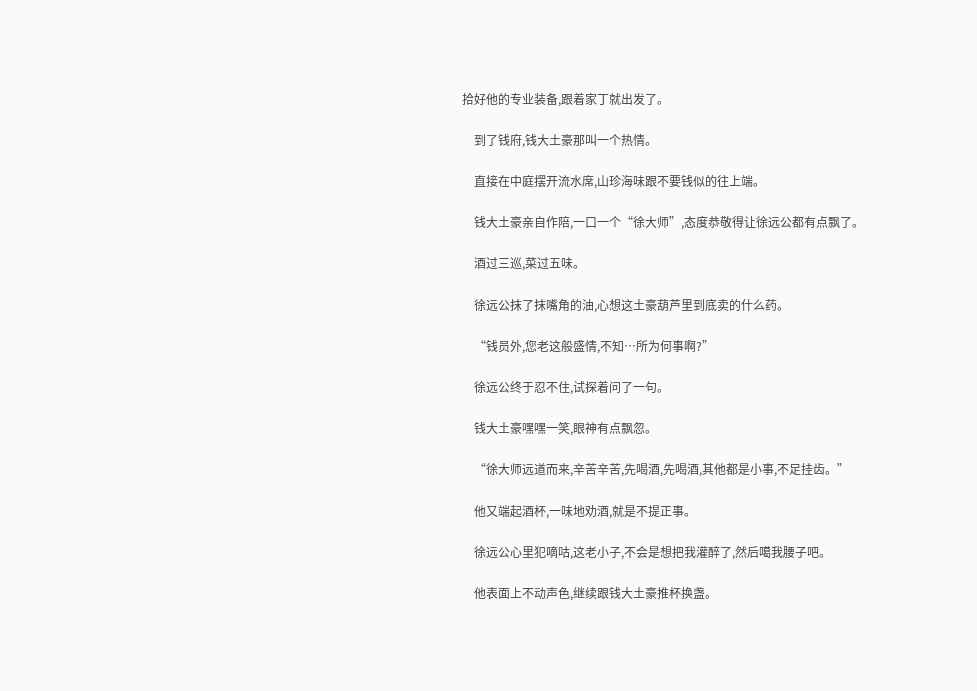拾好他的专业装备,跟着家丁就出发了。

    到了钱府,钱大土豪那叫一个热情。

    直接在中庭摆开流水席,山珍海味跟不要钱似的往上端。

    钱大土豪亲自作陪,一口一个“徐大师”,态度恭敬得让徐远公都有点飘了。

    酒过三巡,菜过五味。

    徐远公抹了抹嘴角的油,心想这土豪葫芦里到底卖的什么药。

    “钱员外,您老这般盛情,不知…所为何事啊?”

    徐远公终于忍不住,试探着问了一句。

    钱大土豪嘿嘿一笑,眼神有点飘忽。

    “徐大师远道而来,辛苦辛苦,先喝酒,先喝酒,其他都是小事,不足挂齿。”

    他又端起酒杯,一味地劝酒,就是不提正事。

    徐远公心里犯嘀咕,这老小子,不会是想把我灌醉了,然后噶我腰子吧。

    他表面上不动声色,继续跟钱大土豪推杯换盏。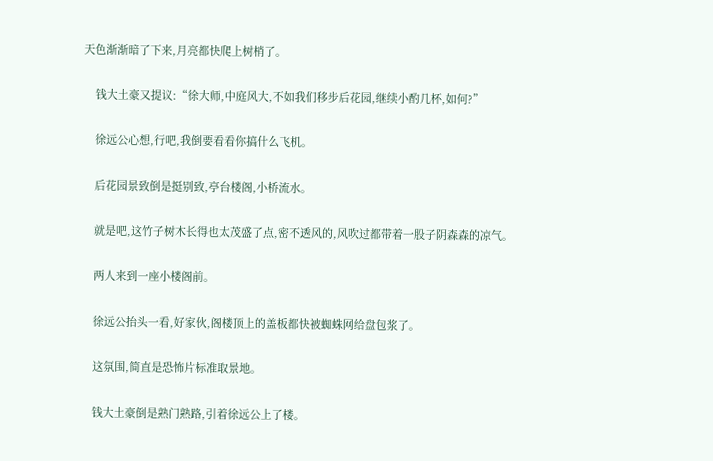天色渐渐暗了下来,月亮都快爬上树梢了。

    钱大土豪又提议:“徐大师,中庭风大,不如我们移步后花园,继续小酌几杯,如何?”

    徐远公心想,行吧,我倒要看看你搞什么飞机。

    后花园景致倒是挺别致,亭台楼阁,小桥流水。

    就是吧,这竹子树木长得也太茂盛了点,密不透风的,风吹过都带着一股子阴森森的凉气。

    两人来到一座小楼阁前。

    徐远公抬头一看,好家伙,阁楼顶上的盖板都快被蜘蛛网给盘包浆了。

    这氛围,简直是恐怖片标准取景地。

    钱大土豪倒是熟门熟路,引着徐远公上了楼。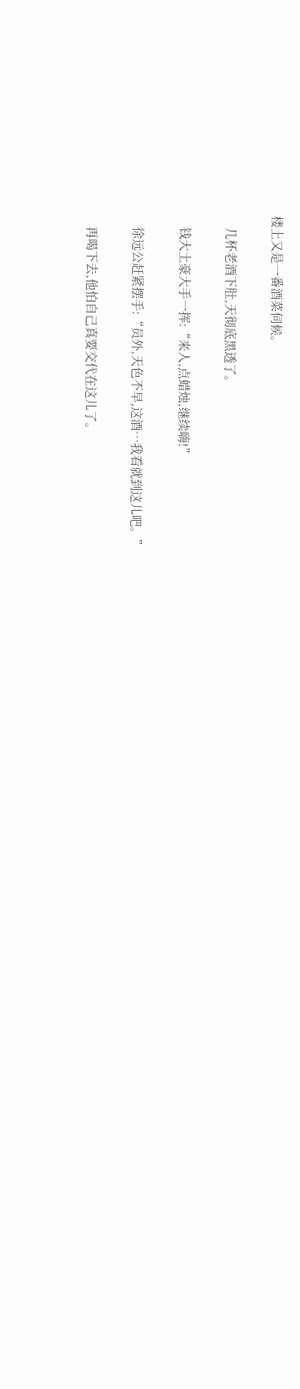楼上又是一番酒菜伺候。

    几杯老酒下肚,天彻底黑透了。

    钱大土豪大手一挥:“来人,点蜡烛,继续嗨!”

    徐远公赶紧摆手:“员外,天色不早,这酒…我看就到这儿吧。”

    再喝下去,他怕自己真要交代在这儿了。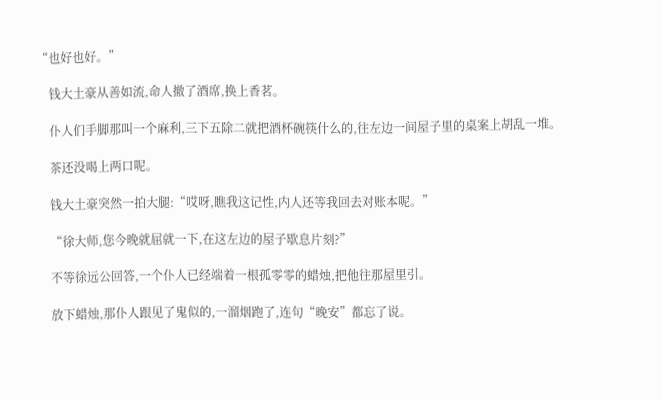“也好也好。”

    钱大土豪从善如流,命人撤了酒席,换上香茗。

    仆人们手脚那叫一个麻利,三下五除二就把酒杯碗筷什么的,往左边一间屋子里的桌案上胡乱一堆。

    茶还没喝上两口呢。

    钱大土豪突然一拍大腿:“哎呀,瞧我这记性,内人还等我回去对账本呢。”

    “徐大师,您今晚就屈就一下,在这左边的屋子歇息片刻?”

    不等徐远公回答,一个仆人已经端着一根孤零零的蜡烛,把他往那屋里引。

    放下蜡烛,那仆人跟见了鬼似的,一溜烟跑了,连句“晚安”都忘了说。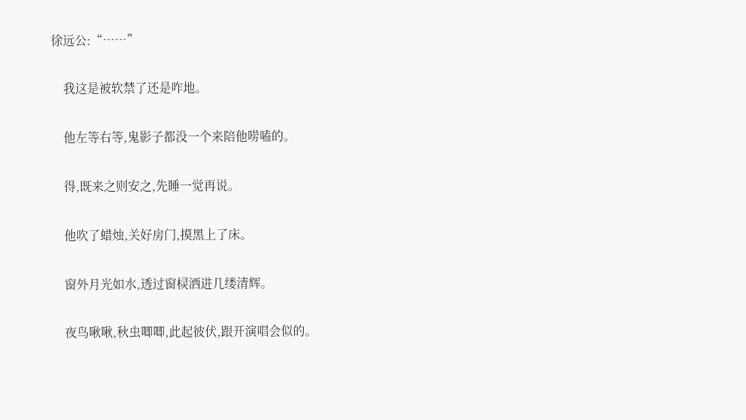徐远公:“……”

    我这是被软禁了还是咋地。

    他左等右等,鬼影子都没一个来陪他唠嗑的。

    得,既来之则安之,先睡一觉再说。

    他吹了蜡烛,关好房门,摸黑上了床。

    窗外月光如水,透过窗棂洒进几缕清辉。

    夜鸟啾啾,秋虫唧唧,此起彼伏,跟开演唱会似的。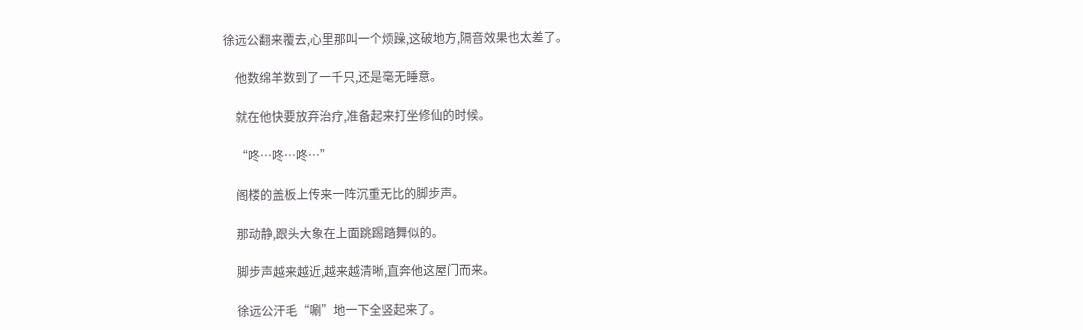徐远公翻来覆去,心里那叫一个烦躁,这破地方,隔音效果也太差了。

    他数绵羊数到了一千只,还是毫无睡意。

    就在他快要放弃治疗,准备起来打坐修仙的时候。

    “咚…咚…咚…”

    阁楼的盖板上传来一阵沉重无比的脚步声。

    那动静,跟头大象在上面跳踢踏舞似的。

    脚步声越来越近,越来越清晰,直奔他这屋门而来。

    徐远公汗毛“唰”地一下全竖起来了。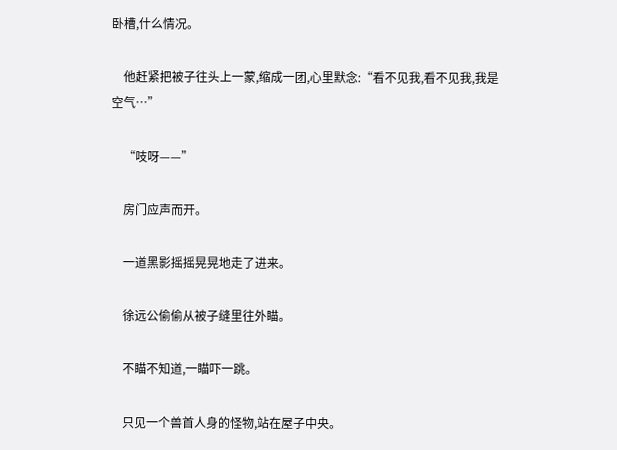卧槽,什么情况。

    他赶紧把被子往头上一蒙,缩成一团,心里默念:“看不见我,看不见我,我是空气…”

    “吱呀——”

    房门应声而开。

    一道黑影摇摇晃晃地走了进来。

    徐远公偷偷从被子缝里往外瞄。

    不瞄不知道,一瞄吓一跳。

    只见一个兽首人身的怪物,站在屋子中央。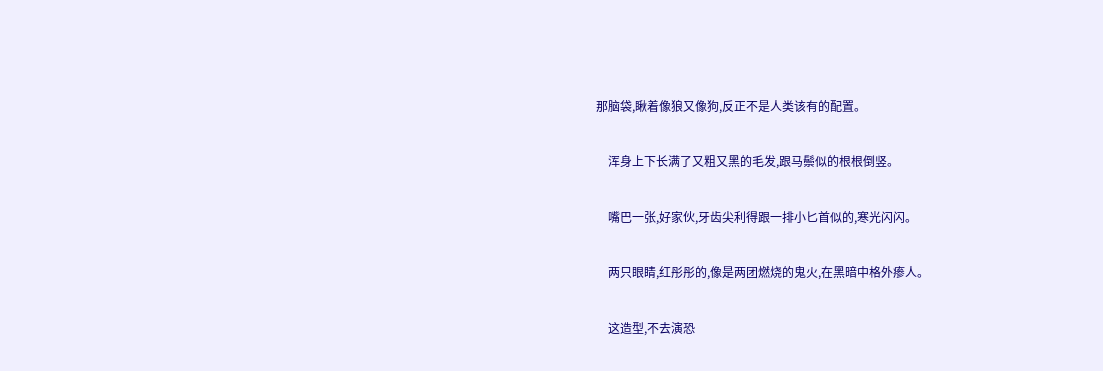那脑袋,瞅着像狼又像狗,反正不是人类该有的配置。

    浑身上下长满了又粗又黑的毛发,跟马鬃似的根根倒竖。

    嘴巴一张,好家伙,牙齿尖利得跟一排小匕首似的,寒光闪闪。

    两只眼睛,红彤彤的,像是两团燃烧的鬼火,在黑暗中格外瘆人。

    这造型,不去演恐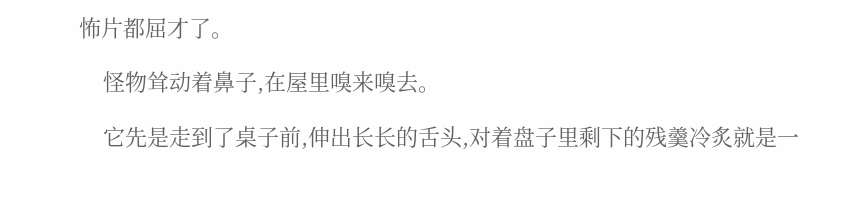怖片都屈才了。

    怪物耸动着鼻子,在屋里嗅来嗅去。

    它先是走到了桌子前,伸出长长的舌头,对着盘子里剩下的残羹冷炙就是一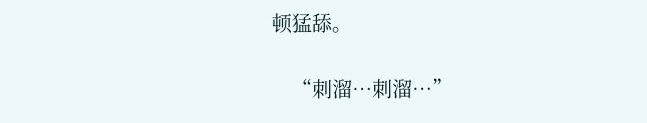顿猛舔。

    “刺溜…刺溜…”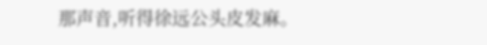那声音,听得徐远公头皮发麻。